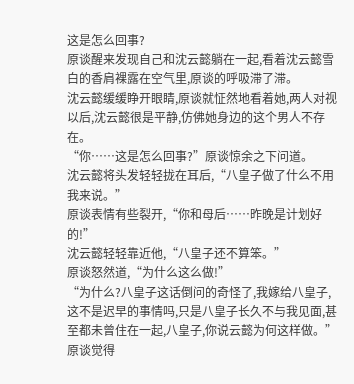这是怎么回事?
原谈醒来发现自己和沈云懿躺在一起,看着沈云懿雪白的香肩裸露在空气里,原谈的呼吸滞了滞。
沈云懿缓缓睁开眼睛,原谈就怔然地看着她,两人对视以后,沈云懿很是平静,仿佛她身边的这个男人不存在。
“你……这是怎么回事?”原谈惊余之下问道。
沈云懿将头发轻轻拢在耳后,“八皇子做了什么不用我来说。”
原谈表情有些裂开,“你和母后……昨晚是计划好的!”
沈云懿轻轻靠近他,“八皇子还不算笨。”
原谈怒然道,“为什么这么做!”
“为什么?八皇子这话倒问的奇怪了,我嫁给八皇子,这不是迟早的事情吗,只是八皇子长久不与我见面,甚至都未曾住在一起,八皇子,你说云懿为何这样做。”
原谈觉得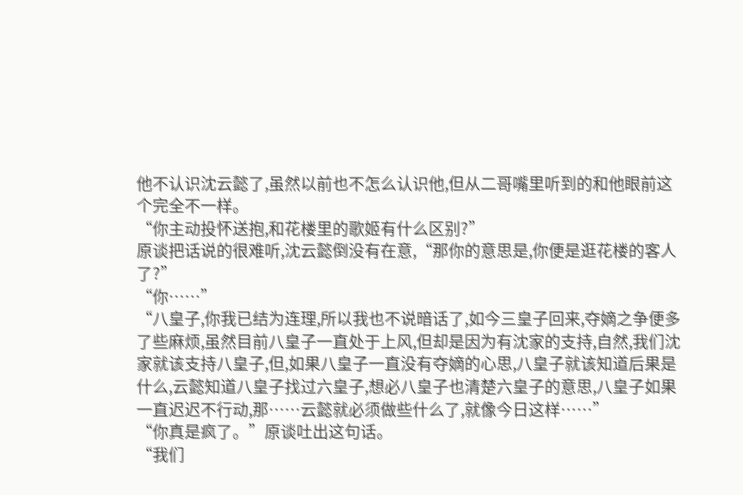他不认识沈云懿了,虽然以前也不怎么认识他,但从二哥嘴里听到的和他眼前这个完全不一样。
“你主动投怀送抱,和花楼里的歌姬有什么区别?”
原谈把话说的很难听,沈云懿倒没有在意,“那你的意思是,你便是逛花楼的客人了?”
“你……”
“八皇子,你我已结为连理,所以我也不说暗话了,如今三皇子回来,夺嫡之争便多了些麻烦,虽然目前八皇子一直处于上风,但却是因为有沈家的支持,自然,我们沈家就该支持八皇子,但,如果八皇子一直没有夺嫡的心思,八皇子就该知道后果是什么,云懿知道八皇子找过六皇子,想必八皇子也清楚六皇子的意思,八皇子如果一直迟迟不行动,那……云懿就必须做些什么了,就像今日这样……”
“你真是疯了。”原谈吐出这句话。
“我们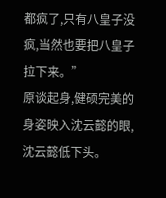都疯了,只有八皇子没疯,当然也要把八皇子拉下来。”
原谈起身,健硕完美的身姿映入沈云懿的眼,沈云懿低下头。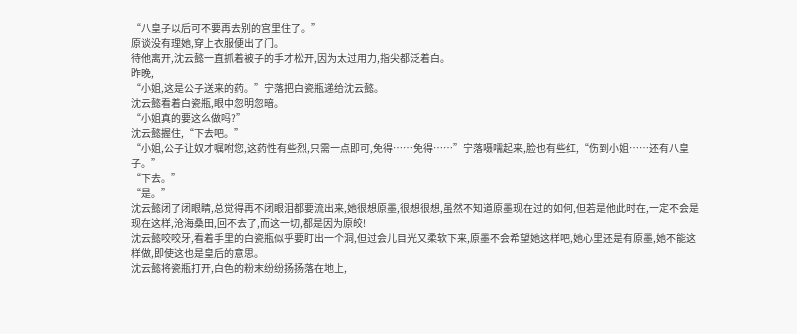“八皇子以后可不要再去别的宫里住了。”
原谈没有理她,穿上衣服便出了门。
待他离开,沈云懿一直抓着被子的手才松开,因为太过用力,指尖都泛着白。
昨晚,
“小姐,这是公子送来的药。”宁落把白瓷瓶递给沈云懿。
沈云懿看着白瓷瓶,眼中忽明忽暗。
“小姐真的要这么做吗?”
沈云懿握住,“下去吧。”
“小姐,公子让奴才嘱咐您,这药性有些烈,只需一点即可,免得……免得……”宁落嗫嚅起来,脸也有些红,“伤到小姐……还有八皇子。”
“下去。”
“是。”
沈云懿闭了闭眼睛,总觉得再不闭眼泪都要流出来,她很想原墨,很想很想,虽然不知道原墨现在过的如何,但若是他此时在,一定不会是现在这样,沧海桑田,回不去了,而这一切,都是因为原皎!
沈云懿咬咬牙,看着手里的白瓷瓶似乎要盯出一个洞,但过会儿目光又柔软下来,原墨不会希望她这样吧,她心里还是有原墨,她不能这样做,即使这也是皇后的意思。
沈云懿将瓷瓶打开,白色的粉末纷纷扬扬落在地上,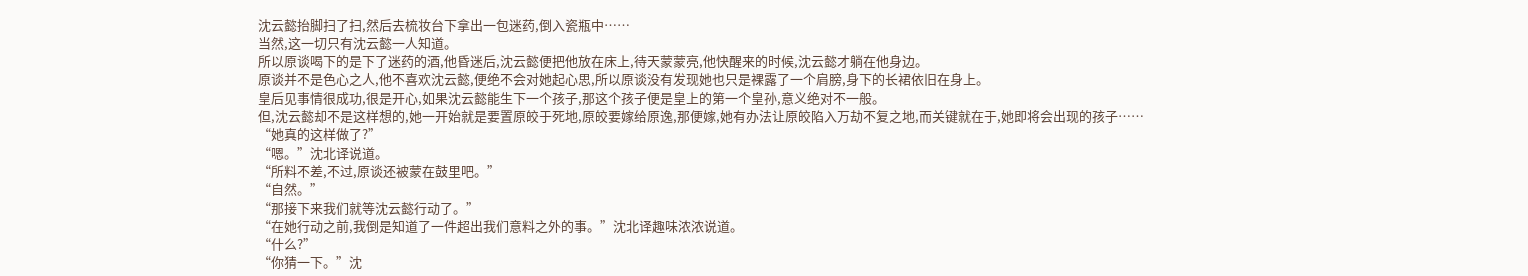沈云懿抬脚扫了扫,然后去梳妆台下拿出一包迷药,倒入瓷瓶中……
当然,这一切只有沈云懿一人知道。
所以原谈喝下的是下了迷药的酒,他昏迷后,沈云懿便把他放在床上,待天蒙蒙亮,他快醒来的时候,沈云懿才躺在他身边。
原谈并不是色心之人,他不喜欢沈云懿,便绝不会对她起心思,所以原谈没有发现她也只是裸露了一个肩膀,身下的长裙依旧在身上。
皇后见事情很成功,很是开心,如果沈云懿能生下一个孩子,那这个孩子便是皇上的第一个皇孙,意义绝对不一般。
但,沈云懿却不是这样想的,她一开始就是要置原皎于死地,原皎要嫁给原逸,那便嫁,她有办法让原皎陷入万劫不复之地,而关键就在于,她即将会出现的孩子……
“她真的这样做了?”
“嗯。”沈北译说道。
“所料不差,不过,原谈还被蒙在鼓里吧。”
“自然。”
“那接下来我们就等沈云懿行动了。”
“在她行动之前,我倒是知道了一件超出我们意料之外的事。”沈北译趣味浓浓说道。
“什么?”
“你猜一下。”沈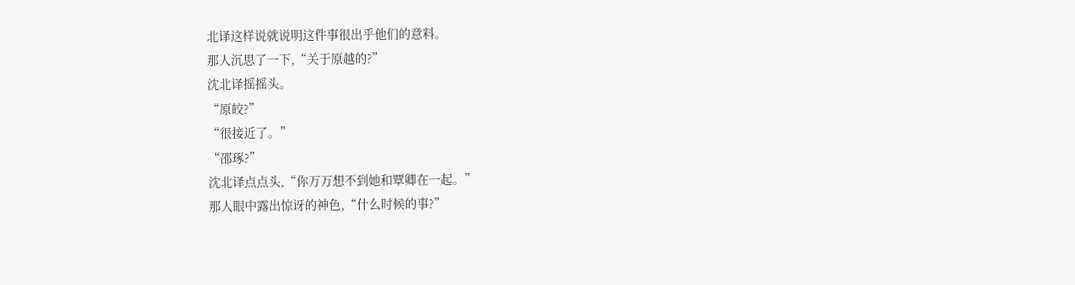北译这样说就说明这件事很出乎他们的意料。
那人沉思了一下,“关于原越的?”
沈北译摇摇头。
“原皎?”
“很接近了。”
“邵琢?”
沈北译点点头,“你万万想不到她和覃卿在一起。”
那人眼中露出惊讶的神色,“什么时候的事?”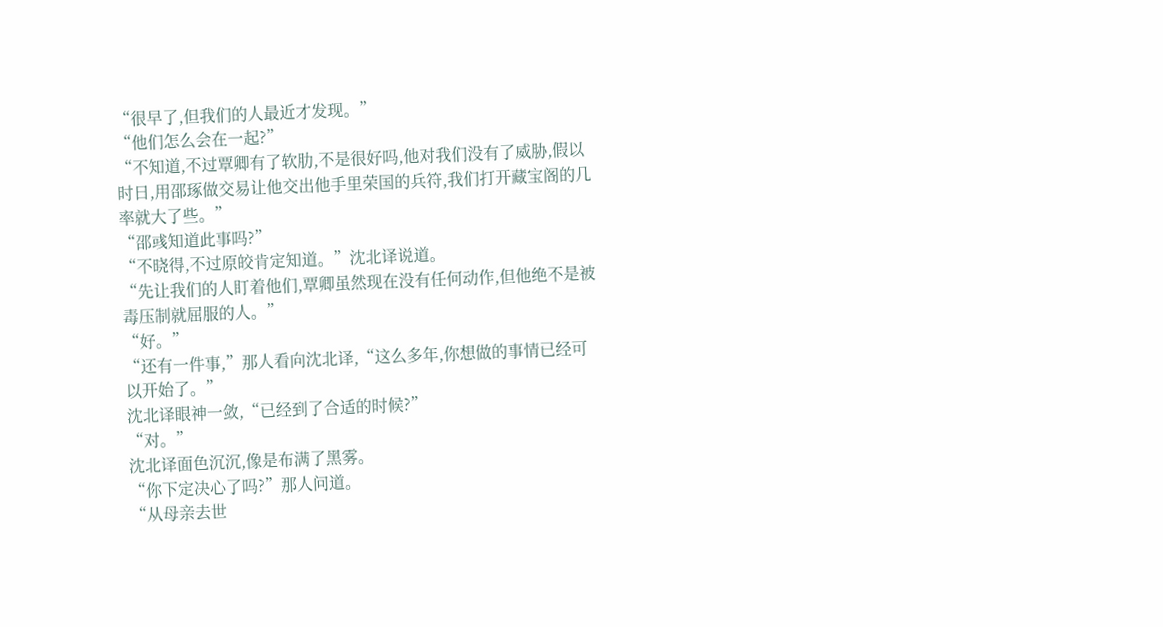“很早了,但我们的人最近才发现。”
“他们怎么会在一起?”
“不知道,不过覃卿有了软肋,不是很好吗,他对我们没有了威胁,假以时日,用邵琢做交易让他交出他手里荣国的兵符,我们打开藏宝阁的几率就大了些。”
“邵彧知道此事吗?”
“不晓得,不过原皎肯定知道。”沈北译说道。
“先让我们的人盯着他们,覃卿虽然现在没有任何动作,但他绝不是被毒压制就屈服的人。”
“好。”
“还有一件事,”那人看向沈北译,“这么多年,你想做的事情已经可以开始了。”
沈北译眼神一敛,“已经到了合适的时候?”
“对。”
沈北译面色沉沉,像是布满了黑雾。
“你下定决心了吗?”那人问道。
“从母亲去世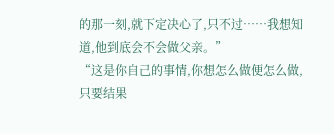的那一刻,就下定决心了,只不过……我想知道,他到底会不会做父亲。”
“这是你自己的事情,你想怎么做便怎么做,只要结果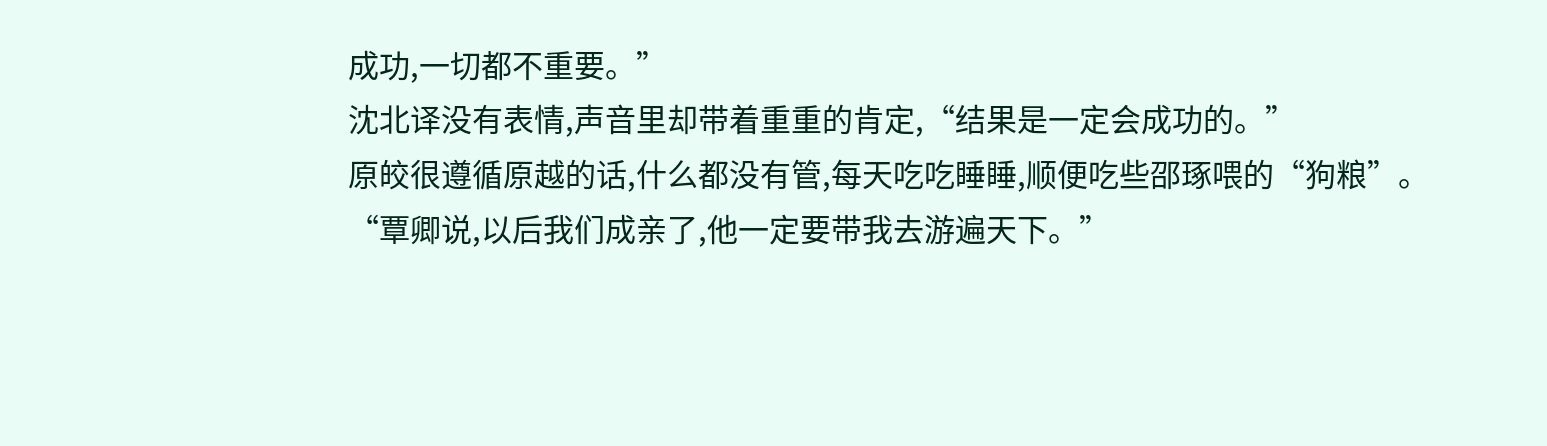成功,一切都不重要。”
沈北译没有表情,声音里却带着重重的肯定,“结果是一定会成功的。”
原皎很遵循原越的话,什么都没有管,每天吃吃睡睡,顺便吃些邵琢喂的“狗粮”。
“覃卿说,以后我们成亲了,他一定要带我去游遍天下。”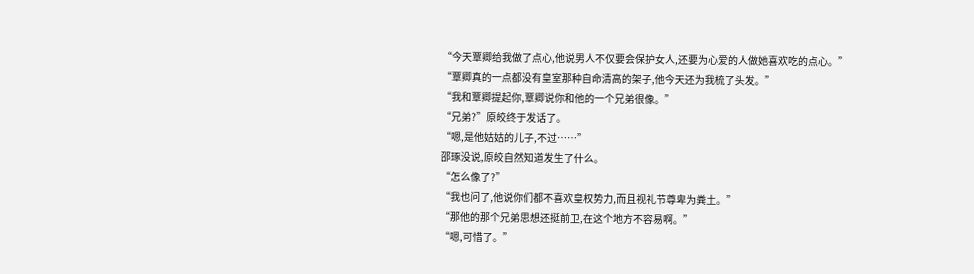“今天覃卿给我做了点心,他说男人不仅要会保护女人,还要为心爱的人做她喜欢吃的点心。”
“覃卿真的一点都没有皇室那种自命清高的架子,他今天还为我梳了头发。”
“我和覃卿提起你,覃卿说你和他的一个兄弟很像。”
“兄弟?”原皎终于发话了。
“嗯,是他姑姑的儿子,不过……”
邵琢没说,原皎自然知道发生了什么。
“怎么像了?”
“我也问了,他说你们都不喜欢皇权势力,而且视礼节尊卑为粪土。”
“那他的那个兄弟思想还挺前卫,在这个地方不容易啊。”
“嗯,可惜了。”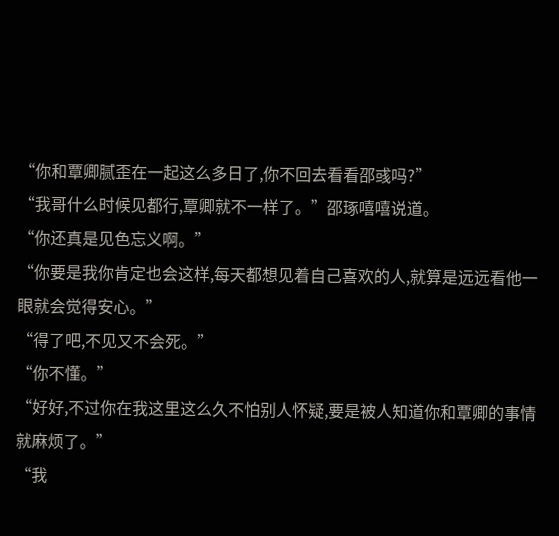“你和覃卿腻歪在一起这么多日了,你不回去看看邵彧吗?”
“我哥什么时候见都行,覃卿就不一样了。”邵琢嘻嘻说道。
“你还真是见色忘义啊。”
“你要是我你肯定也会这样,每天都想见着自己喜欢的人,就算是远远看他一眼就会觉得安心。”
“得了吧,不见又不会死。”
“你不懂。”
“好好,不过你在我这里这么久不怕别人怀疑,要是被人知道你和覃卿的事情就麻烦了。”
“我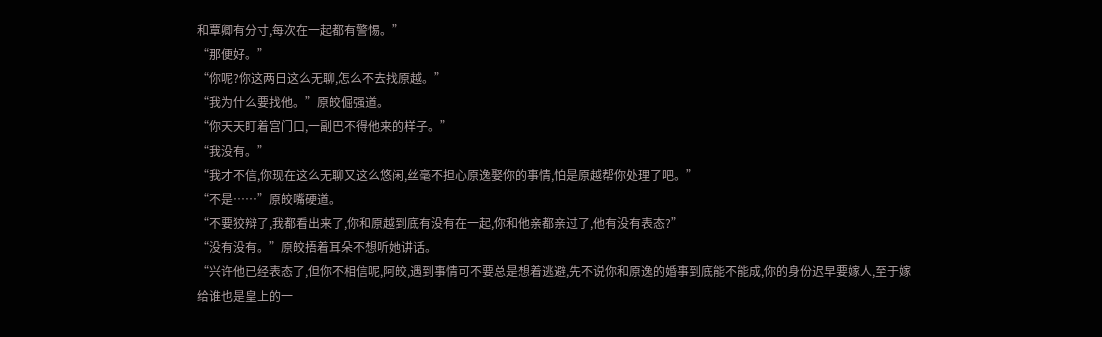和覃卿有分寸,每次在一起都有警惕。”
“那便好。”
“你呢?你这两日这么无聊,怎么不去找原越。”
“我为什么要找他。”原皎倔强道。
“你天天盯着宫门口,一副巴不得他来的样子。”
“我没有。”
“我才不信,你现在这么无聊又这么悠闲,丝毫不担心原逸娶你的事情,怕是原越帮你处理了吧。”
“不是……”原皎嘴硬道。
“不要狡辩了,我都看出来了,你和原越到底有没有在一起,你和他亲都亲过了,他有没有表态?”
“没有没有。”原皎捂着耳朵不想听她讲话。
“兴许他已经表态了,但你不相信呢,阿皎,遇到事情可不要总是想着逃避,先不说你和原逸的婚事到底能不能成,你的身份迟早要嫁人,至于嫁给谁也是皇上的一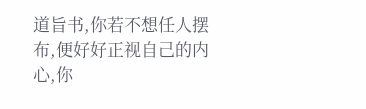道旨书,你若不想任人摆布,便好好正视自己的内心,你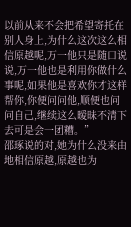以前从来不会把希望寄托在别人身上,为什么这次这么相信原越呢,万一他只是随口说说,万一他也是利用你做什么事呢,如果他是喜欢你才这样帮你,你便问问他,顺便也问问自己,继续这么暧昧不清下去可是会一团糟。”
邵琢说的对,她为什么没来由地相信原越,原越也为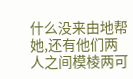什么没来由地帮她,还有他们两人之间模棱两可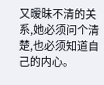又暧昧不清的关系,她必须问个清楚,也必须知道自己的内心。